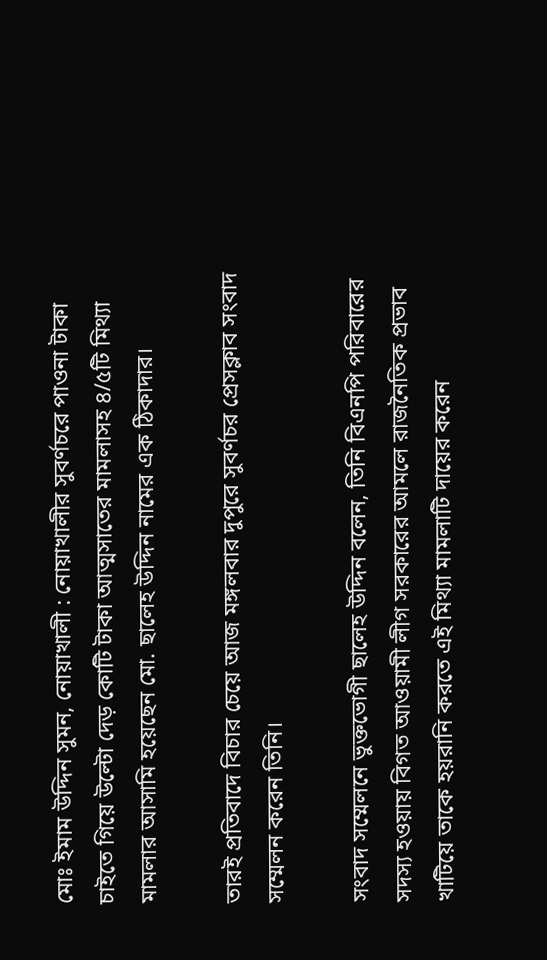মোঃ ইমাম উদ্দিন সুমন, নোয়াখালী : নোয়াখালীর সুবর্ণচরে পাওনা টাকা চাইতে গিয়ে উল্টো দেড় কোটি টাকা আত্মসাতের মামলাসহ ৪/৫টি মিথ্যা মামলার আসামি হয়েছেন মো. ছালেহ উদ্দিন নামের এক ঠিকাদার।

তারই প্রতিবাদে বিচার চেয়ে আজ মঙ্গলবার দুপুরে সুবর্ণচর প্রেসক্লাব সংবাদ সম্মেলন করেন তিনি।

সংবাদ সম্মেলনে ভুক্তভোগী ছালেহ উদ্দিন বলেন, তিনি বিএনপি পরিবারের সদস্য হওয়ায় বিগত আওয়ামী লীগ সরকারের আমলে রাজনৈতিক প্রভাব খাটিয়ে তাকে হয়রানি করতে এই মিথ্যা মামলাটি দায়ের করেন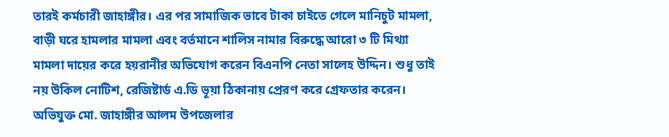তারই কর্মচারী জাহাঙ্গীর। এর পর সামাজিক ভাবে টাকা চাইতে গেলে মানিচুট মামলা, বাড়ী ঘরে হামলার মামলা এবং বর্তমানে শালিস নামার বিরুদ্ধে আরো ৩ টি মিথ্যা মামলা দায়ের করে হয়রানীর অভিযোগ করেন বিএনপি নেতা সালেহ উদ্দিন। শুধু তাই নয় উকিল নোটিশ, রেজিষ্টার্ড এ.ডি ভূয়া ঠিকানায় প্রেরণ করে গ্রেফতার করেন। অভিযুক্ত মো. জাহাঙ্গীর আলম উপজেলার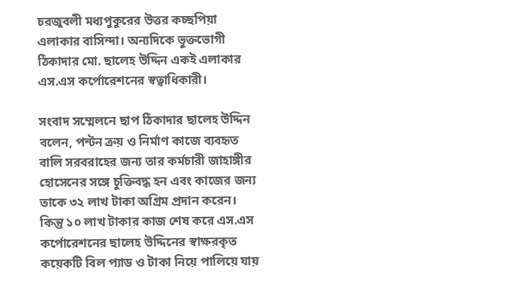চরজুবলী মধ্যপুকুরের উত্তর কচ্ছপিয়া এলাকার বাসিন্দা। অন্যদিকে ভুক্তভোগী ঠিকাদার মো. ছালেহ উদ্দিন একই এলাকার এস.এস কর্পোরেশনের স্বত্বাধিকারী।

সংবাদ সম্মেলনে ছাপ ঠিকাদার ছালেহ উদ্দিন বলেন, পন্টন ক্রয় ও নির্মাণ কাজে ব্যবহৃত বালি সরবরাহের জন্য তার কর্মচারী জাহাঙ্গীর হোসেনের সঙ্গে চুক্তিবদ্ধ হন এবং কাজের জন্য তাকে ৩২ লাখ টাকা অগ্রিম প্রদান করেন। কিন্তু ১০ লাখ টাকার কাজ শেষ করে এস.এস কর্পোরেশনের ছালেহ উদ্দিনের স্বাক্ষরকৃত কয়েকটি বিল প্যাড ও টাকা নিয়ে পালিয়ে যায়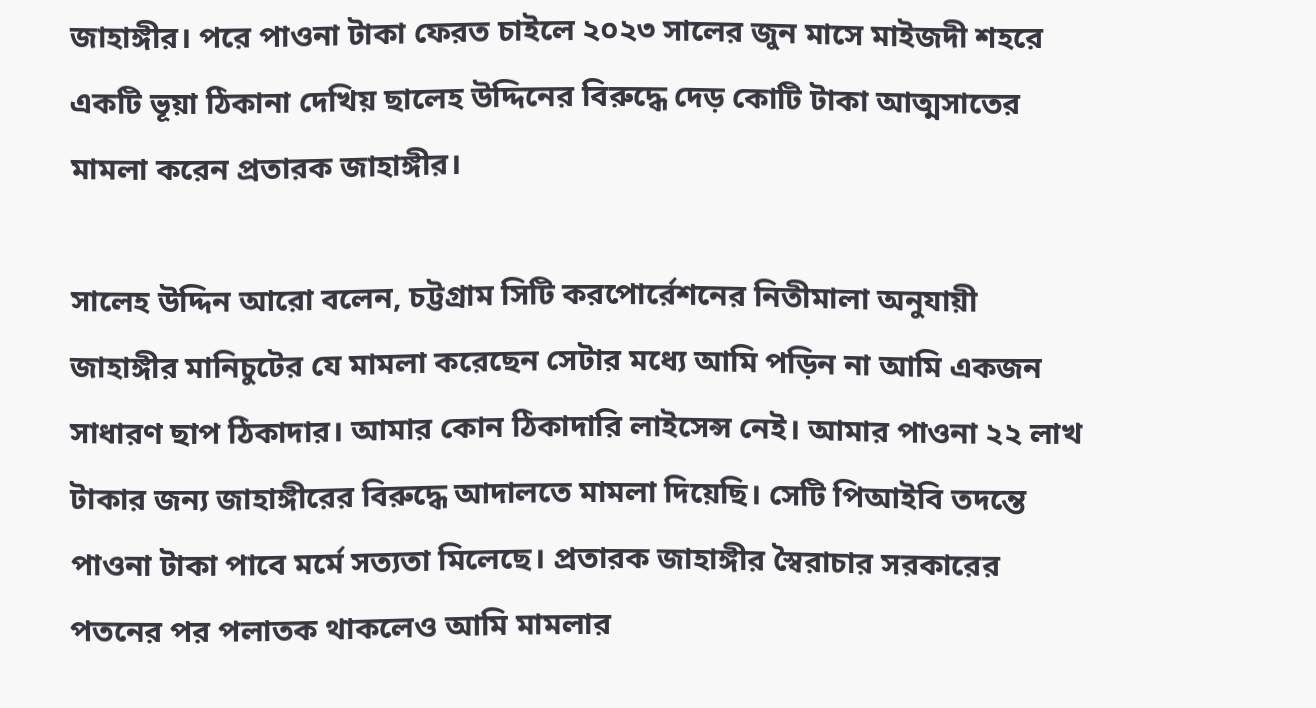জাহাঙ্গীর। পরে পাওনা টাকা ফেরত চাইলে ২০২৩ সালের জুন মাসে মাইজদী শহরে একটি ভূয়া ঠিকানা দেখিয় ছালেহ উদ্দিনের বিরুদ্ধে দেড় কোটি টাকা আত্মসাতের মামলা করেন প্রতারক জাহাঙ্গীর।

সালেহ উদ্দিন আরো বলেন, চট্টগ্রাম সিটি করপোর্রেশনের নিতীমালা অনুযায়ী জাহাঙ্গীর মানিচুটের যে মামলা করেছেন সেটার মধ্যে আমি পড়িন না আমি একজন সাধারণ ছাপ ঠিকাদার। আমার কোন ঠিকাদারি লাইসেন্স নেই। আমার পাওনা ২২ লাখ টাকার জন্য জাহাঙ্গীরের বিরুদ্ধে আদালতে মামলা দিয়েছি। সেটি পিআইবি তদন্তে পাওনা টাকা পাবে মর্মে সত্যতা মিলেছে। প্রতারক জাহাঙ্গীর স্বৈরাচার সরকারের পতনের পর পলাতক থাকলেও আমি মামলার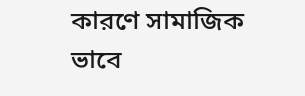কারণে সামাজিক ভাবে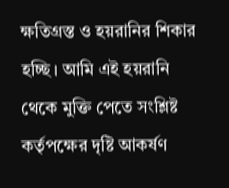ক্ষতিগ্রস্ত ও হয়রানির শিকার হচ্ছি। আমি এই হয়রানি থেকে মুক্তি পেতে সংশ্লিষ্ট কর্তৃপক্ষের দৃষ্টি আকর্ষণ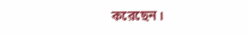করেছেন।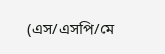(এস/এসপি/মে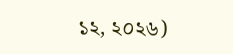১২, ২০২৬)